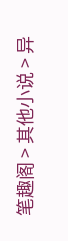笔趣阁 > 其他小说 > 异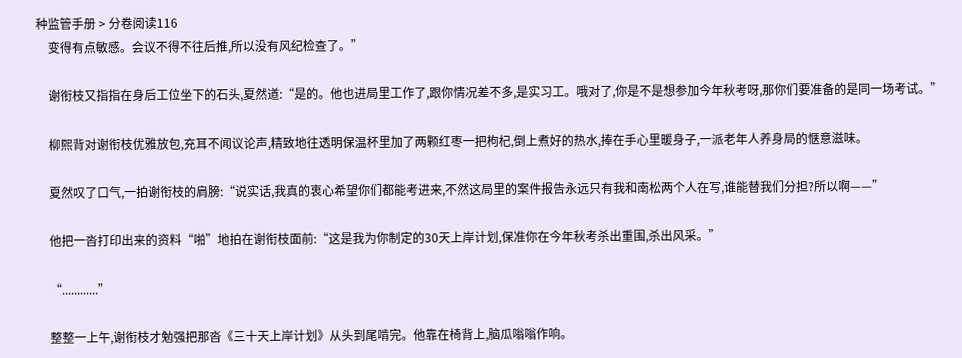种监管手册 > 分卷阅读116
    变得有点敏感。会议不得不往后推,所以没有风纪检查了。”

    谢衔枝又指指在身后工位坐下的石头,夏然道:“是的。他也进局里工作了,跟你情况差不多,是实习工。哦对了,你是不是想参加今年秋考呀,那你们要准备的是同一场考试。”

    柳熙背对谢衔枝优雅放包,充耳不闻议论声,精致地往透明保温杯里加了两颗红枣一把枸杞,倒上煮好的热水,捧在手心里暖身子,一派老年人养身局的惬意滋味。

    夏然叹了口气,一拍谢衔枝的肩膀:“说实话,我真的衷心希望你们都能考进来,不然这局里的案件报告永远只有我和南松两个人在写,谁能替我们分担?所以啊——”

    他把一沓打印出来的资料“啪”地拍在谢衔枝面前:“这是我为你制定的30天上岸计划,保准你在今年秋考杀出重围,杀出风采。”

    “............”

    整整一上午,谢衔枝才勉强把那沓《三十天上岸计划》从头到尾啃完。他靠在椅背上,脑瓜嗡嗡作响。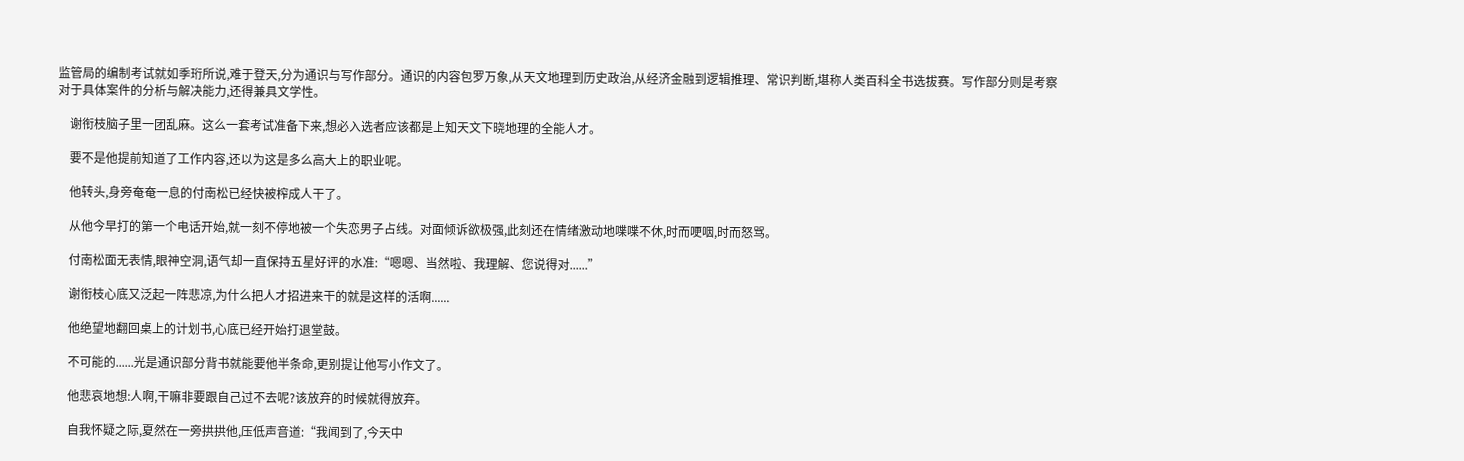监管局的编制考试就如季珩所说,难于登天,分为通识与写作部分。通识的内容包罗万象,从天文地理到历史政治,从经济金融到逻辑推理、常识判断,堪称人类百科全书选拔赛。写作部分则是考察对于具体案件的分析与解决能力,还得兼具文学性。

    谢衔枝脑子里一团乱麻。这么一套考试准备下来,想必入选者应该都是上知天文下晓地理的全能人才。

    要不是他提前知道了工作内容,还以为这是多么高大上的职业呢。

    他转头,身旁奄奄一息的付南松已经快被榨成人干了。

    从他今早打的第一个电话开始,就一刻不停地被一个失恋男子占线。对面倾诉欲极强,此刻还在情绪激动地喋喋不休,时而哽咽,时而怒骂。

    付南松面无表情,眼神空洞,语气却一直保持五星好评的水准:“嗯嗯、当然啦、我理解、您说得对......”

    谢衔枝心底又泛起一阵悲凉,为什么把人才招进来干的就是这样的活啊......

    他绝望地翻回桌上的计划书,心底已经开始打退堂鼓。

    不可能的......光是通识部分背书就能要他半条命,更别提让他写小作文了。

    他悲哀地想:人啊,干嘛非要跟自己过不去呢?该放弃的时候就得放弃。

    自我怀疑之际,夏然在一旁拱拱他,压低声音道:“我闻到了,今天中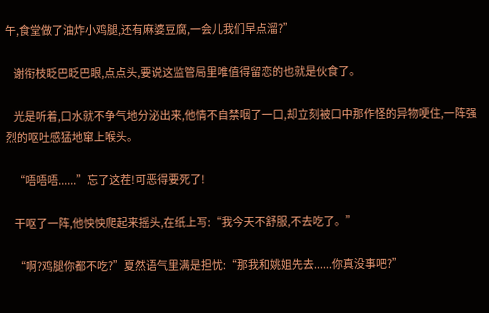午,食堂做了油炸小鸡腿,还有麻婆豆腐,一会儿我们早点溜?”

    谢衔枝眨巴眨巴眼,点点头,要说这监管局里唯值得留恋的也就是伙食了。

    光是听着,口水就不争气地分泌出来,他情不自禁咽了一口,却立刻被口中那作怪的异物哽住,一阵强烈的呕吐感猛地窜上喉头。

    “唔唔唔......”忘了这茬!可恶得要死了!

    干呕了一阵,他怏怏爬起来摇头,在纸上写:“我今天不舒服,不去吃了。”

    “啊?鸡腿你都不吃?”夏然语气里满是担忧:“那我和姚姐先去......你真没事吧?”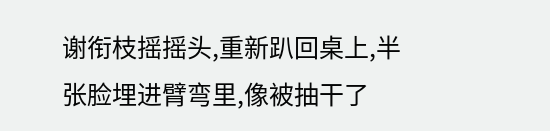谢衔枝摇摇头,重新趴回桌上,半张脸埋进臂弯里,像被抽干了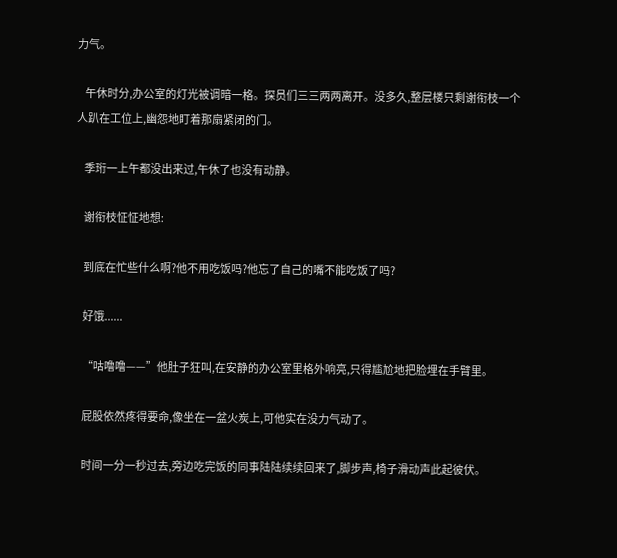力气。

    午休时分,办公室的灯光被调暗一格。探员们三三两两离开。没多久,整层楼只剩谢衔枝一个人趴在工位上,幽怨地盯着那扇紧闭的门。

    季珩一上午都没出来过,午休了也没有动静。

    谢衔枝怔怔地想:

    到底在忙些什么啊?他不用吃饭吗?他忘了自己的嘴不能吃饭了吗?

    好饿......

    “咕噜噜——”他肚子狂叫,在安静的办公室里格外响亮,只得尴尬地把脸埋在手臂里。

    屁股依然疼得要命,像坐在一盆火炭上,可他实在没力气动了。

    时间一分一秒过去,旁边吃完饭的同事陆陆续续回来了,脚步声,椅子滑动声此起彼伏。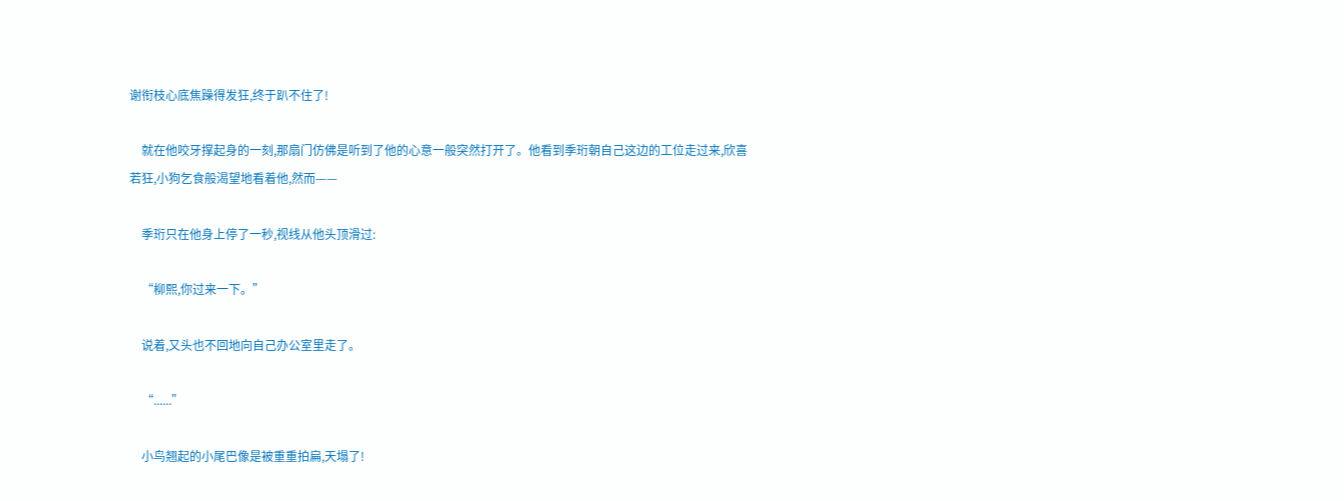谢衔枝心底焦躁得发狂,终于趴不住了!

    就在他咬牙撑起身的一刻,那扇门仿佛是听到了他的心意一般突然打开了。他看到季珩朝自己这边的工位走过来,欣喜若狂,小狗乞食般渴望地看着他,然而——

    季珩只在他身上停了一秒,视线从他头顶滑过:

    “柳熙,你过来一下。”

    说着,又头也不回地向自己办公室里走了。

    “......”

    小鸟翘起的小尾巴像是被重重拍扁,天塌了!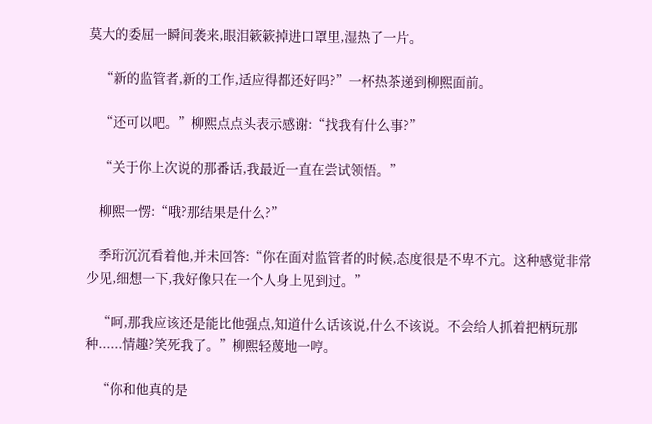莫大的委屈一瞬间袭来,眼泪簌簌掉进口罩里,湿热了一片。

    “新的监管者,新的工作,适应得都还好吗?”一杯热茶递到柳熙面前。

    “还可以吧。”柳熙点点头表示感谢:“找我有什么事?”

    “关于你上次说的那番话,我最近一直在尝试领悟。”

    柳熙一愣:“哦?那结果是什么?”

    季珩沉沉看着他,并未回答:“你在面对监管者的时候,态度很是不卑不亢。这种感觉非常少见,细想一下,我好像只在一个人身上见到过。”

    “呵,那我应该还是能比他强点,知道什么话该说,什么不该说。不会给人抓着把柄玩那种......情趣?笑死我了。”柳熙轻蔑地一哼。

    “你和他真的是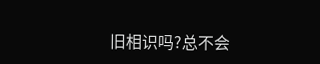旧相识吗?总不会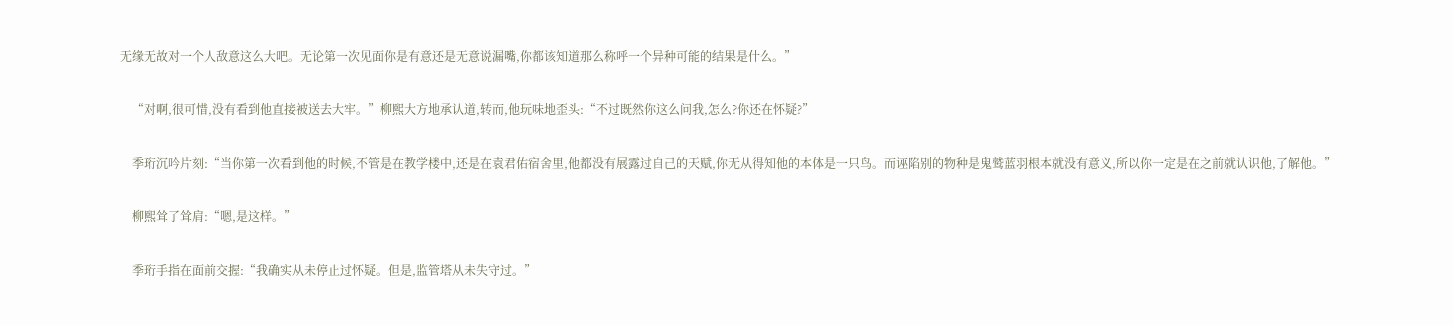无缘无故对一个人敌意这么大吧。无论第一次见面你是有意还是无意说漏嘴,你都该知道那么称呼一个异种可能的结果是什么。”

    “对啊,很可惜,没有看到他直接被送去大牢。”柳熙大方地承认道,转而,他玩味地歪头:“不过既然你这么问我,怎么?你还在怀疑?”

    季珩沉吟片刻:“当你第一次看到他的时候,不管是在教学楼中,还是在袁君佑宿舍里,他都没有展露过自己的天赋,你无从得知他的本体是一只鸟。而诬陷别的物种是鬼鹫蓝羽根本就没有意义,所以你一定是在之前就认识他,了解他。”

    柳熙耸了耸肩:“嗯,是这样。”

    季珩手指在面前交握:“我确实从未停止过怀疑。但是,监管塔从未失守过。”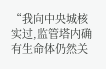“我向中央城核实过,监管塔内确有生命体仍然关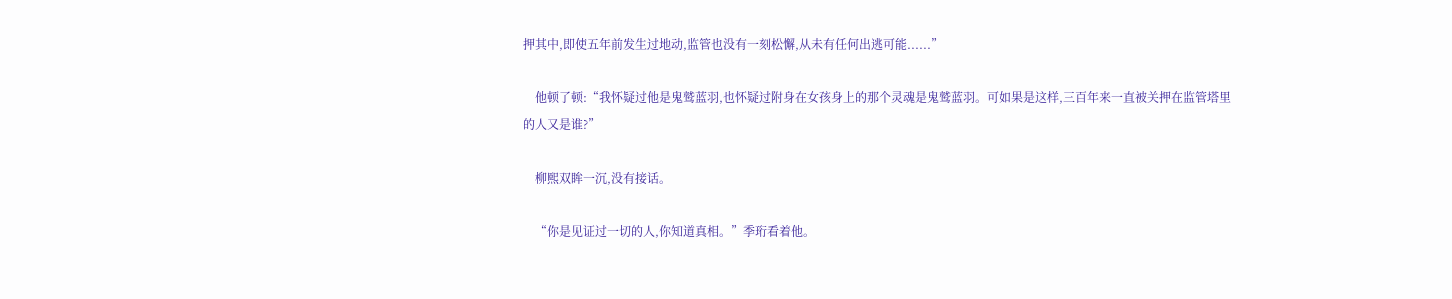押其中,即使五年前发生过地动,监管也没有一刻松懈,从未有任何出逃可能......”

    他顿了顿:“我怀疑过他是鬼鹫蓝羽,也怀疑过附身在女孩身上的那个灵魂是鬼鹫蓝羽。可如果是这样,三百年来一直被关押在监管塔里的人又是谁?”

    柳熙双眸一沉,没有接话。

    “你是见证过一切的人,你知道真相。”季珩看着他。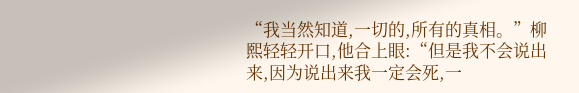“我当然知道,一切的,所有的真相。”柳熙轻轻开口,他合上眼:“但是我不会说出来,因为说出来我一定会死,一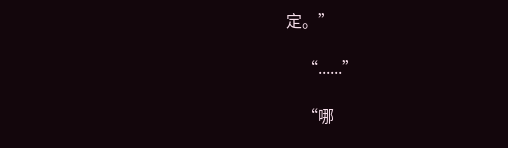定。”

    “......”

    “哪